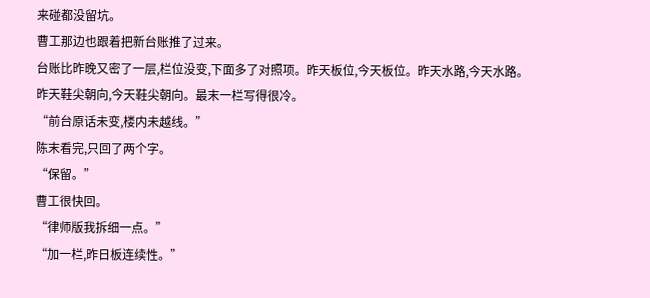来碰都没留坑。
曹工那边也跟着把新台账推了过来。
台账比昨晚又密了一层,栏位没变,下面多了对照项。昨天板位,今天板位。昨天水路,今天水路。昨天鞋尖朝向,今天鞋尖朝向。最末一栏写得很冷。
“前台原话未变,楼内未越线。”
陈末看完,只回了两个字。
“保留。”
曹工很快回。
“律师版我拆细一点。”
“加一栏,昨日板连续性。”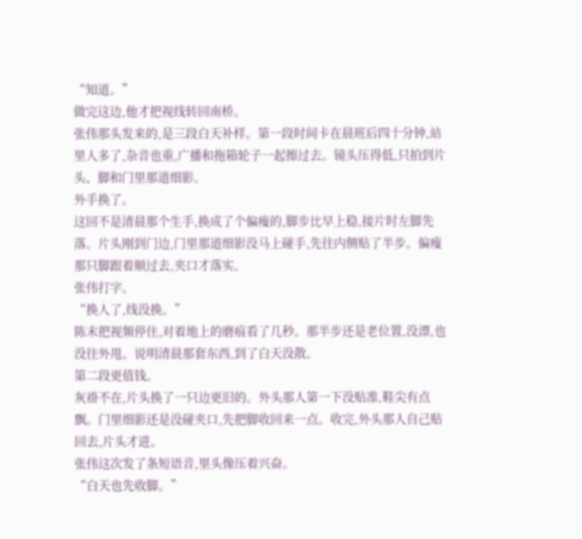“知道。”
做完这边,他才把视线转回南桥。
张伟那头发来的,是三段白天补样。第一段时间卡在晨班后四十分钟,站里人多了,杂音也重,广播和拖箱轮子一起擦过去。镜头压得低,只拍到片头、脚和门里那道细影。
外手换了。
这回不是清晨那个生手,换成了个偏瘦的,脚步比早上稳,接片时左脚先落。片头刚到门边,门里那道细影没马上碰手,先往内侧贴了半步。偏瘦那只脚跟着顺过去,夹口才落实。
张伟打字。
“换人了,线没换。”
陈末把视频停住,对着地上的磨痕看了几秒。那半步还是老位置,没漂,也没往外甩。说明清晨那套东西,到了白天没散。
第二段更值钱。
灰褂不在,片头换了一只边更旧的。外头那人第一下没贴准,鞋尖有点飘。门里细影还是没碰夹口,先把脚收回来一点。收完,外头那人自己贴回去,片头才进。
张伟这次发了条短语音,里头像压着兴奋。
“白天也先收脚。”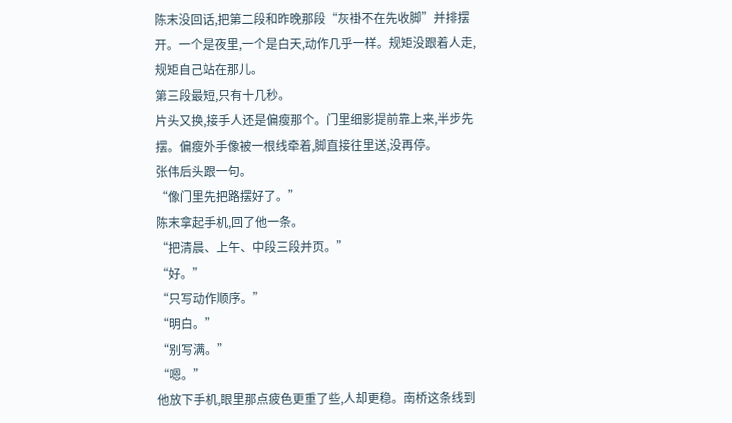陈末没回话,把第二段和昨晚那段“灰褂不在先收脚”并排摆开。一个是夜里,一个是白天,动作几乎一样。规矩没跟着人走,规矩自己站在那儿。
第三段最短,只有十几秒。
片头又换,接手人还是偏瘦那个。门里细影提前靠上来,半步先摆。偏瘦外手像被一根线牵着,脚直接往里送,没再停。
张伟后头跟一句。
“像门里先把路摆好了。”
陈末拿起手机,回了他一条。
“把清晨、上午、中段三段并页。”
“好。”
“只写动作顺序。”
“明白。”
“别写满。”
“嗯。”
他放下手机,眼里那点疲色更重了些,人却更稳。南桥这条线到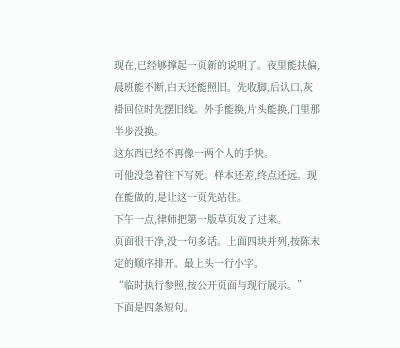现在,已经够撑起一页新的说明了。夜里能扶偏,晨班能不断,白天还能照旧。先收脚,后认口,灰褂回位时先摆旧线。外手能换,片头能换,门里那半步没换。
这东西已经不再像一两个人的手快。
可他没急着往下写死。样本还差,终点还远。现在能做的,是让这一页先站住。
下午一点,律师把第一版草页发了过来。
页面很干净,没一句多话。上面四块并列,按陈末定的顺序排开。最上头一行小字。
“临时执行参照,按公开页面与现行展示。”
下面是四条短句。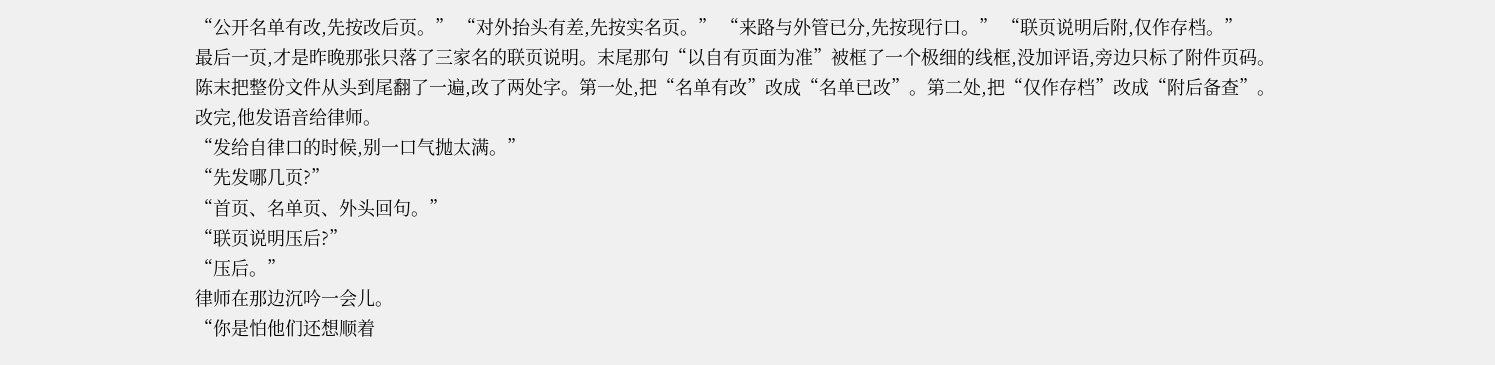“公开名单有改,先按改后页。” “对外抬头有差,先按实名页。” “来路与外管已分,先按现行口。” “联页说明后附,仅作存档。”
最后一页,才是昨晚那张只落了三家名的联页说明。末尾那句“以自有页面为准”被框了一个极细的线框,没加评语,旁边只标了附件页码。
陈末把整份文件从头到尾翻了一遍,改了两处字。第一处,把“名单有改”改成“名单已改”。第二处,把“仅作存档”改成“附后备查”。
改完,他发语音给律师。
“发给自律口的时候,别一口气抛太满。”
“先发哪几页?”
“首页、名单页、外头回句。”
“联页说明压后?”
“压后。”
律师在那边沉吟一会儿。
“你是怕他们还想顺着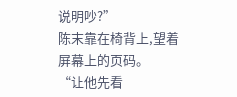说明吵?”
陈末靠在椅背上,望着屏幕上的页码。
“让他先看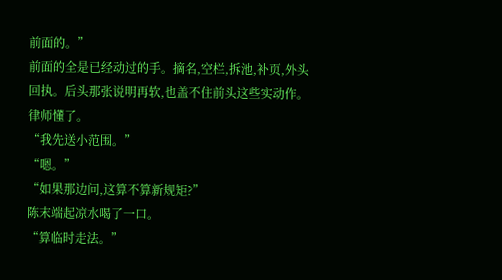前面的。”
前面的全是已经动过的手。摘名,空栏,拆池,补页,外头回执。后头那张说明再软,也盖不住前头这些实动作。
律师懂了。
“我先送小范围。”
“嗯。”
“如果那边问,这算不算新规矩?”
陈末端起凉水喝了一口。
“算临时走法。”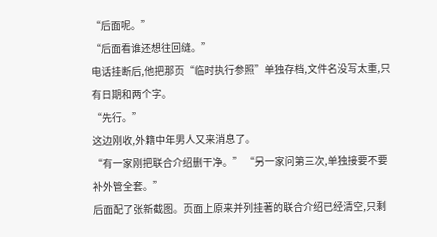“后面呢。”
“后面看谁还想往回缝。”
电话挂断后,他把那页“临时执行参照”单独存档,文件名没写太重,只有日期和两个字。
“先行。”
这边刚收,外籍中年男人又来消息了。
“有一家刚把联合介绍删干净。” “另一家问第三次,单独接要不要补外管全套。”
后面配了张新截图。页面上原来并列挂著的联合介绍已经清空,只剩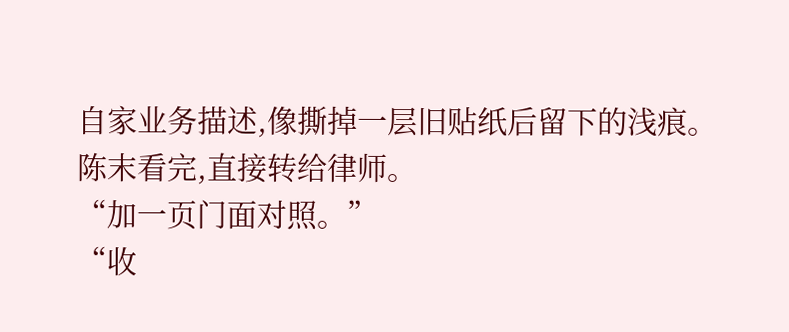自家业务描述,像撕掉一层旧贴纸后留下的浅痕。
陈末看完,直接转给律师。
“加一页门面对照。”
“收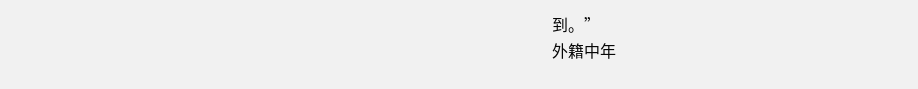到。”
外籍中年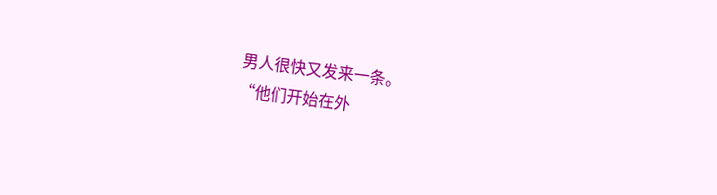男人很快又发来一条。
“他们开始在外